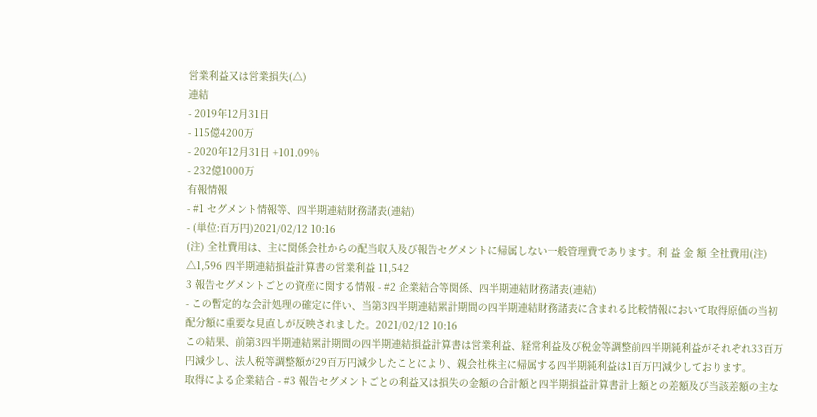営業利益又は営業損失(△)
連結
- 2019年12月31日
- 115億4200万
- 2020年12月31日 +101.09%
- 232億1000万
有報情報
- #1 セグメント情報等、四半期連結財務諸表(連結)
- (単位:百万円)2021/02/12 10:16
(注) 全社費用は、主に関係会社からの配当収入及び報告セグメントに帰属しない一般管理費であります。利 益 金 額 全社費用(注) △1,596 四半期連結損益計算書の営業利益 11,542
3 報告セグメントごとの資産に関する情報 - #2 企業結合等関係、四半期連結財務諸表(連結)
- この暫定的な会計処理の確定に伴い、当第3四半期連結累計期間の四半期連結財務諸表に含まれる比較情報において取得原価の当初配分額に重要な見直しが反映されました。2021/02/12 10:16
この結果、前第3四半期連結累計期間の四半期連結損益計算書は営業利益、経常利益及び税金等調整前四半期純利益がそれぞれ33百万円減少し、法人税等調整額が29百万円減少したことにより、親会社株主に帰属する四半期純利益は1百万円減少しております。
取得による企業結合 - #3 報告セグメントごとの利益又は損失の金額の合計額と四半期損益計算書計上額との差額及び当該差額の主な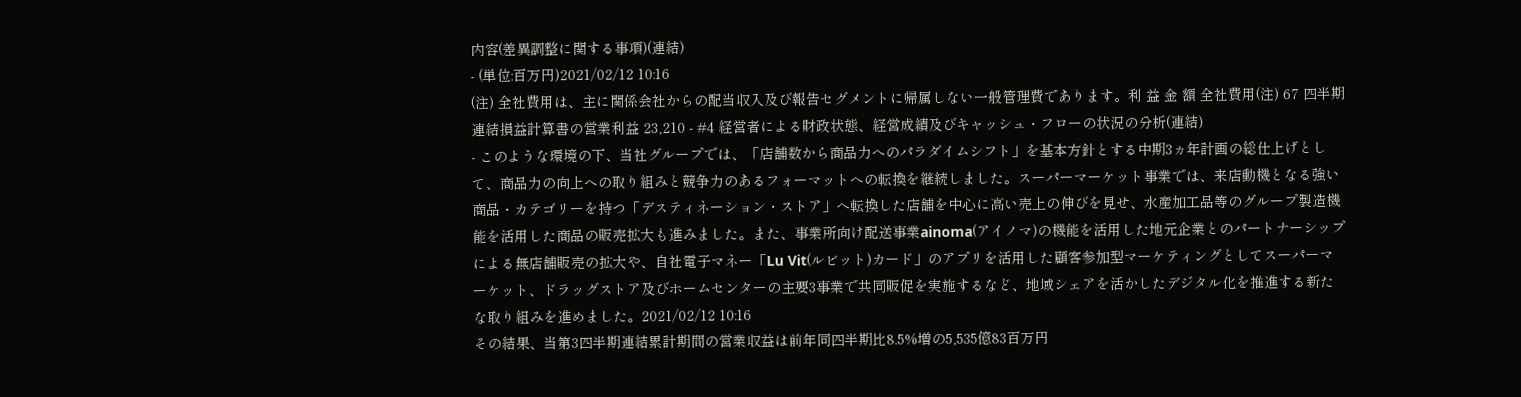内容(差異調整に関する事項)(連結)
- (単位:百万円)2021/02/12 10:16
(注) 全社費用は、主に関係会社からの配当収入及び報告セグメントに帰属しない一般管理費であります。利 益 金 額 全社費用(注) 67 四半期連結損益計算書の営業利益 23,210 - #4 経営者による財政状態、経営成績及びキャッシュ・フローの状況の分析(連結)
- このような環境の下、当社グループでは、「店舗数から商品力へのパラダイムシフト」を基本方針とする中期3ヵ年計画の総仕上げとして、商品力の向上への取り組みと競争力のあるフォーマットへの転換を継続しました。スーパーマーケット事業では、来店動機となる強い商品・カテゴリーを持つ「デスティネーション・ストア」へ転換した店舗を中心に高い売上の伸びを見せ、水産加工品等のグループ製造機能を活用した商品の販売拡大も進みました。また、事業所向け配送事業ainoma(アイノマ)の機能を活用した地元企業とのパートナーシップによる無店舗販売の拡大や、自社電子マネー「Lu Vit(ルビット)カード」のアプリを活用した顧客参加型マーケティングとしてスーパーマーケット、ドラッグストア及びホームセンターの主要3事業で共同販促を実施するなど、地域シェアを活かしたデジタル化を推進する新たな取り組みを進めました。2021/02/12 10:16
その結果、当第3四半期連結累計期間の営業収益は前年同四半期比8.5%増の5,535億83百万円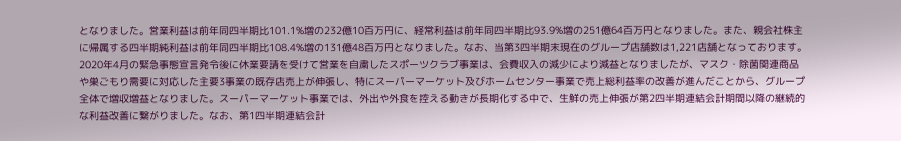となりました。営業利益は前年同四半期比101.1%増の232億10百万円に、経常利益は前年同四半期比93.9%増の251億64百万円となりました。また、親会社株主に帰属する四半期純利益は前年同四半期比108.4%増の131億48百万円となりました。なお、当第3四半期末現在のグループ店舗数は1,221店舗となっております。
2020年4月の緊急事態宣言発令後に休業要請を受けて営業を自粛したスポーツクラブ事業は、会費収入の減少により減益となりましたが、マスク・除菌関連商品や巣ごもり需要に対応した主要3事業の既存店売上が伸張し、特にスーパーマーケット及びホームセンター事業で売上総利益率の改善が進んだことから、グループ全体で増収増益となりました。スーパーマーケット事業では、外出や外食を控える動きが長期化する中で、生鮮の売上伸張が第2四半期連結会計期間以降の継続的な利益改善に繋がりました。なお、第1四半期連結会計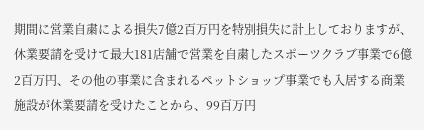期間に営業自粛による損失7億2百万円を特別損失に計上しておりますが、休業要請を受けて最大181店舗で営業を自粛したスポーツクラブ事業で6億2百万円、その他の事業に含まれるペットショップ事業でも入居する商業施設が休業要請を受けたことから、99百万円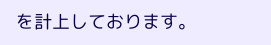を計上しております。